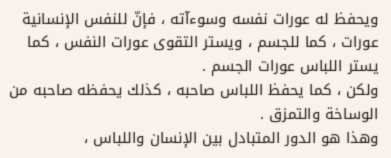ويحفظ له عورات نفسه وسوءآته ، فإنّ للنفس الإنسانية عورات ، كما للجسم ، ويستر التقوى عورات النفس ، كما يستر اللباس عورات الجسم .
ولكن ، كما يحفظ اللباس صاحبه ، كذلك يحفظه صاحبه من الوساخة والتمزق .
وهذا هو الدور المتبادل بين الإنسان واللباس ،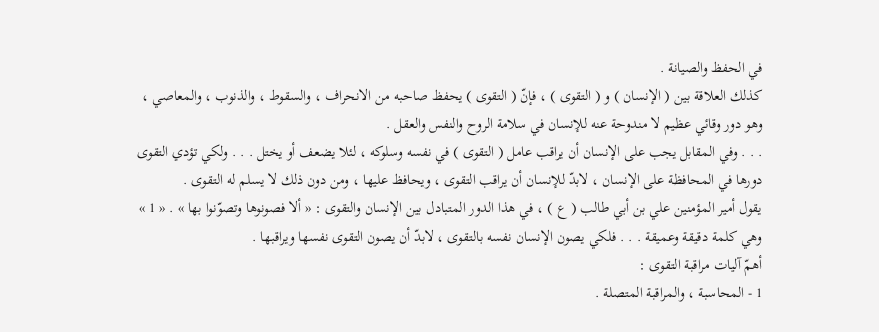في الحفظ والصيانة .
كذلك العلاقة بين ( الإنسان ) و ( التقوى ) ، فإنّ ( التقوى ) يحفظ صاحبه من الانحراف ، والسقوط ، والذنوب ، والمعاصي ، وهو دور وقائي عظيم لا مندوحة عنه للإنسان في سلامة الروح والنفس والعقل .
. . . وفي المقابل يجب على الإنسان أن يراقب عامل ( التقوى ) في نفسه وسلوكه ، لئلا يضعف أو يختل . . . ولكي تؤدي التقوى دورها في المحافظة على الإنسان ، لابدّ للإنسان أن يراقب التقوى ، ويحافظ عليها ، ومن دون ذلك لا يسلم له التقوى .
يقول أمير المؤمنين علي بن أبي طالب ( ع ) ، في هذا الدور المتبادل بين الإنسان والتقوى : « ألا فصونوها وتصوّنوا بها » . « 1 » وهي كلمة دقيقة وعميقة . . . فلكي يصون الإنسان نفسه بالتقوى ، لابدّ أن يصون التقوى نفسها ويراقبها .
أهمّ آليات مراقبة التقوى :
1 - المحاسبة ، والمراقبة المتصلة .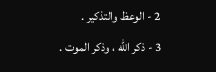2 - الوعظ والتذكير .
3 - ذكر الله ، وذكر الموت .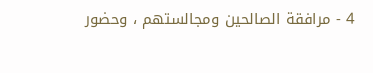4 - مرافقة الصالحين ومجالستهم ، وحضور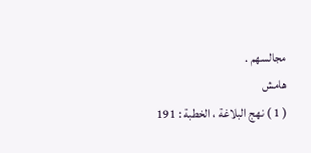مجالسهم .
هامش
( 1 ) نهج البلاغة ، الخطبة : 191